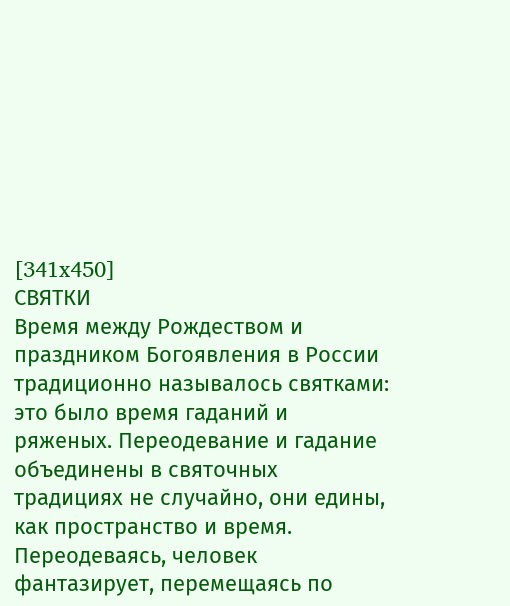[341x450]
СВЯТКИ
Время между Рождеством и праздником Богоявления в России традиционно называлось святками: это было время гаданий и ряженых. Переодевание и гадание объединены в святочных традициях не случайно, они едины, как пространство и время. Переодеваясь, человек фантазирует, перемещаясь по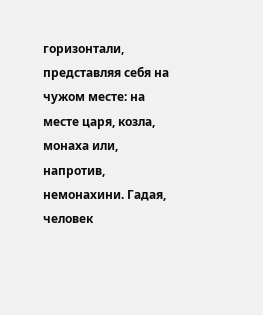горизонтали, представляя себя на чужом месте: на месте царя, козла, монаха или, напротив, немонахини. Гадая, человек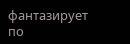фантазирует по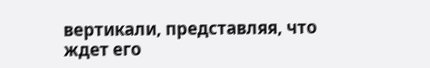вертикали, представляя, что ждет его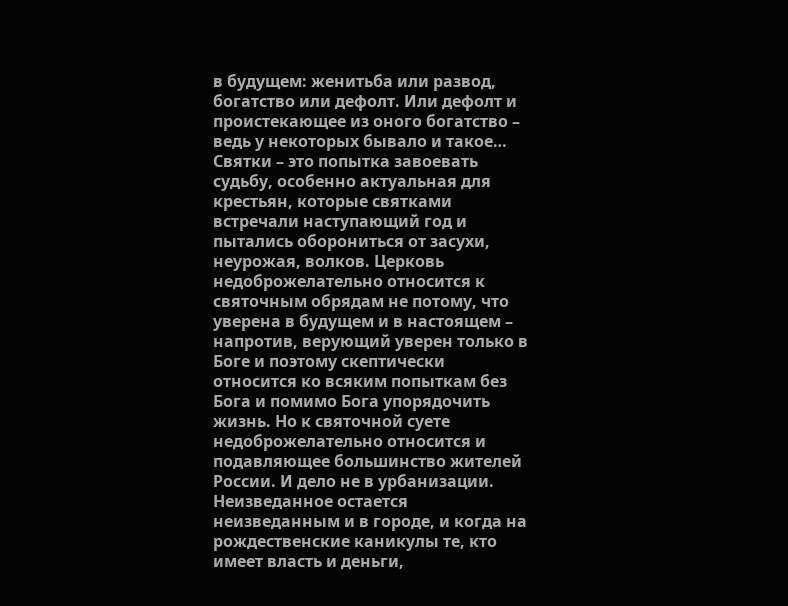в будущем: женитьба или развод, богатство или дефолт. Или дефолт и проистекающее из оного богатство – ведь у некоторых бывало и такое… Святки – это попытка завоевать судьбу, особенно актуальная для крестьян, которые святками встречали наступающий год и пытались оборониться от засухи, неурожая, волков. Церковь недоброжелательно относится к святочным обрядам не потому, что уверена в будущем и в настоящем – напротив, верующий уверен только в Боге и поэтому скептически относится ко всяким попыткам без Бога и помимо Бога упорядочить жизнь. Но к святочной суете недоброжелательно относится и подавляющее большинство жителей России. И дело не в урбанизации. Неизведанное остается неизведанным и в городе, и когда на рождественские каникулы те, кто имеет власть и деньги,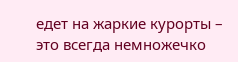едет на жаркие курорты – это всегда немножечко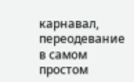карнавал, переодевание в самом простом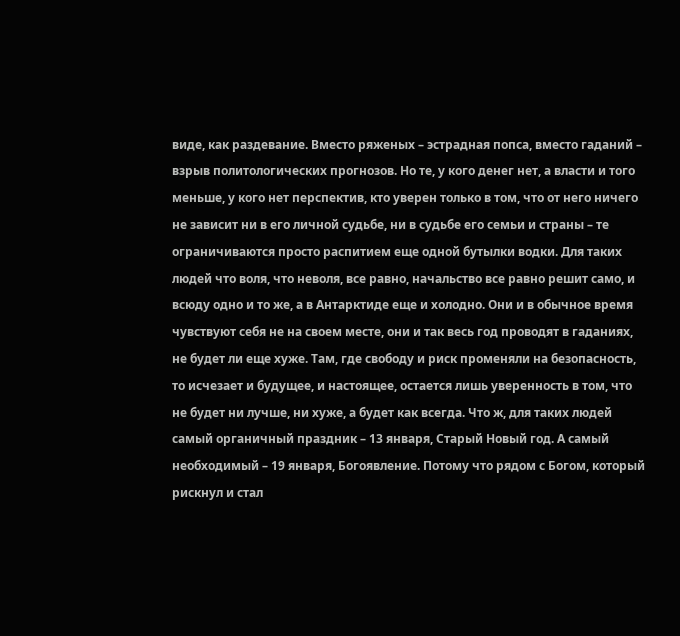виде, как раздевание. Вместо ряженых – эстрадная попса, вместо гаданий – взрыв политологических прогнозов. Но те, у кого денег нет, а власти и того меньше, у кого нет перспектив, кто уверен только в том, что от него ничего не зависит ни в его личной судьбе, ни в судьбе его семьи и страны – те ограничиваются просто распитием еще одной бутылки водки. Для таких людей что воля, что неволя, все равно, начальство все равно решит само, и всюду одно и то же, а в Антарктиде еще и холодно. Они и в обычное время чувствуют себя не на своем месте, они и так весь год проводят в гаданиях, не будет ли еще хуже. Там, где свободу и риск променяли на безопасность, то исчезает и будущее, и настоящее, остается лишь уверенность в том, что не будет ни лучше, ни хуже, а будет как всегда. Что ж, для таких людей самый органичный праздник – 13 января, Старый Новый год. А самый необходимый – 19 января, Богоявление. Потому что рядом с Богом, который рискнул и стал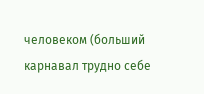человеком (больший карнавал трудно себе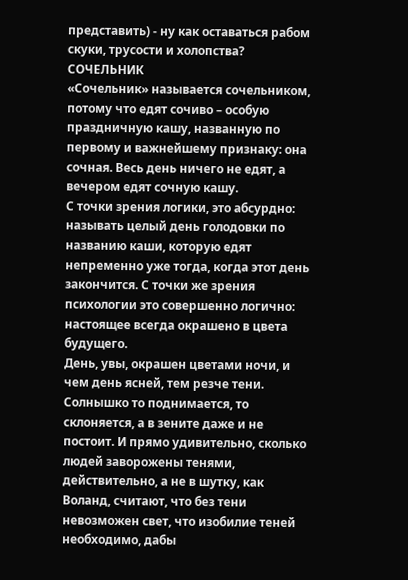представить) - ну как оставаться рабом скуки, трусости и холопства?
СОЧЕЛЬНИК
«Сочельник» называется сочельником, потому что едят сочиво – особую праздничную кашу, названную по первому и важнейшему признаку: она сочная. Весь день ничего не едят, а вечером едят сочную кашу.
С точки зрения логики, это абсурдно: называть целый день голодовки по названию каши, которую едят непременно уже тогда, когда этот день закончится. С точки же зрения психологии это совершенно логично: настоящее всегда окрашено в цвета будущего.
День, увы, окрашен цветами ночи, и чем день ясней, тем резче тени. Солнышко то поднимается, то склоняется, а в зените даже и не постоит. И прямо удивительно, сколько людей заворожены тенями, действительно, а не в шутку, как Воланд, считают, что без тени невозможен свет, что изобилие теней необходимо, дабы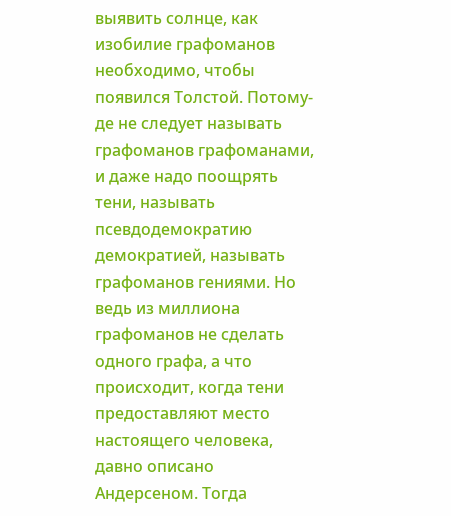выявить солнце, как изобилие графоманов необходимо, чтобы появился Толстой. Потому-де не следует называть графоманов графоманами, и даже надо поощрять тени, называть псевдодемократию демократией, называть графоманов гениями. Но ведь из миллиона графоманов не сделать одного графа, а что происходит, когда тени предоставляют место настоящего человека, давно описано Андерсеном. Тогда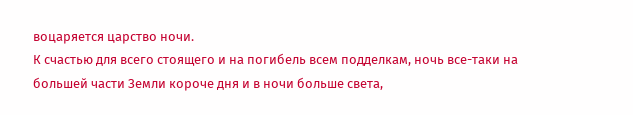воцаряется царство ночи.
К счастью для всего стоящего и на погибель всем подделкам, ночь все-таки на большей части Земли короче дня и в ночи больше света,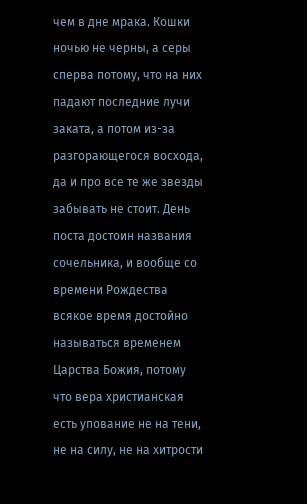чем в дне мрака. Кошки ночью не черны, а серы сперва потому, что на них падают последние лучи заката, а потом из-за разгорающегося восхода, да и про все те же звезды забывать не стоит. День поста достоин названия сочельника, и вообще со времени Рождества всякое время достойно называться временем Царства Божия, потому что вера христианская есть упование не на тени, не на силу, не на хитрости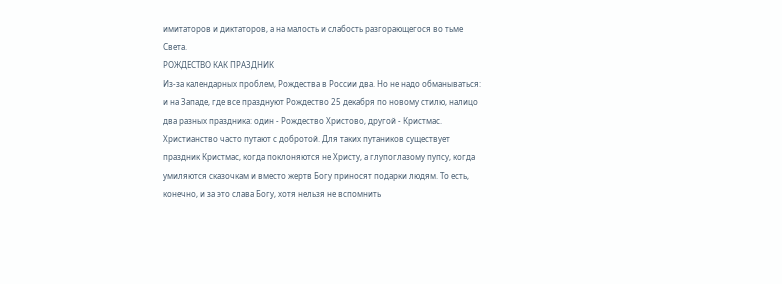имитаторов и диктаторов, а на малость и слабость разгорающегося во тьме Света.
РОЖДЕСТВО КАК ПРАЗДНИК
Из-за календарных проблем, Рождества в России два. Но не надо обманываться: и на Западе, где все празднуют Рождество 25 декабря по новому стилю, налицо два разных праздника: один - Рождество Христово, другой - Кристмас.
Христианство часто путают с добротой. Для таких путаников существует праздник Кристмас, когда поклоняются не Христу, а глупоглазому пупсу, когда умиляются сказочкам и вместо жертв Богу приносят подарки людям. То есть, конечно, и за это слава Богу, хотя нельзя не вспомнить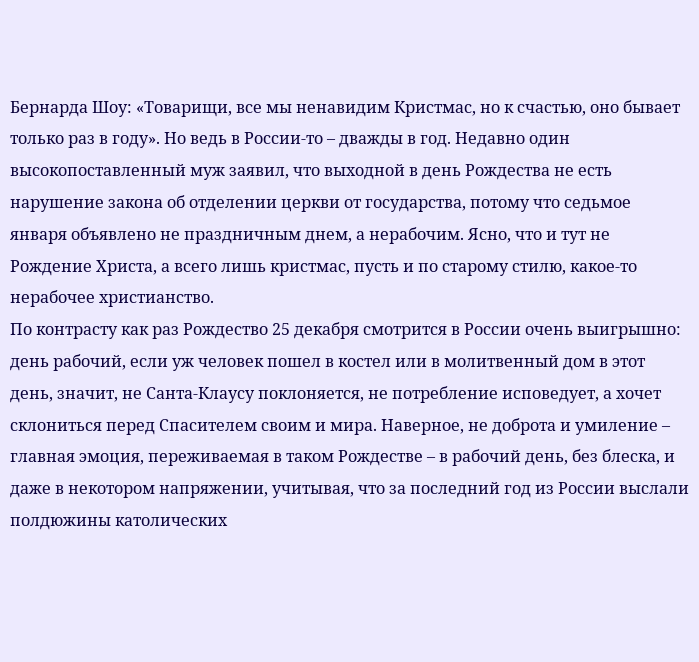Бернарда Шоу: «Товарищи, все мы ненавидим Кристмас, но к счастью, оно бывает только раз в году». Но ведь в России-то – дважды в год. Недавно один высокопоставленный муж заявил, что выходной в день Рождества не есть нарушение закона об отделении церкви от государства, потому что седьмое января объявлено не праздничным днем, а нерабочим. Ясно, что и тут не Рождение Христа, а всего лишь кристмас, пусть и по старому стилю, какое-то нерабочее христианство.
По контрасту как раз Рождество 25 декабря смотрится в России очень выигрышно: день рабочий, если уж человек пошел в костел или в молитвенный дом в этот день, значит, не Санта-Клаусу поклоняется, не потребление исповедует, а хочет склониться перед Спасителем своим и мира. Наверное, не доброта и умиление – главная эмоция, переживаемая в таком Рождестве – в рабочий день, без блеска, и даже в некотором напряжении, учитывая, что за последний год из России выслали полдюжины католических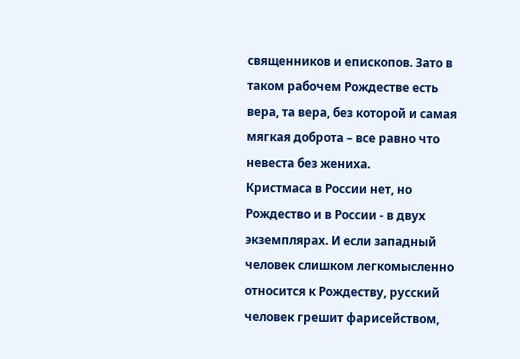священников и епископов. Зато в таком рабочем Рождестве есть вера, та вера, без которой и самая мягкая доброта – все равно что невеста без жениха.
Кристмаса в России нет, но Рождество и в России - в двух экземплярах. И если западный человек слишком легкомысленно относится к Рождеству, русский человек грешит фарисейством,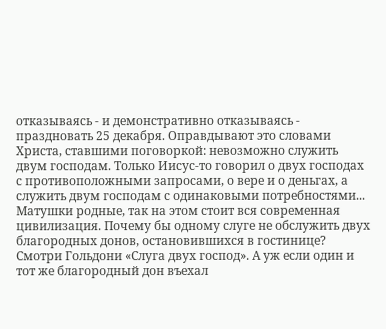отказываясь - и демонстративно отказываясь - праздновать 25 декабря. Оправдывают это словами Христа, ставшими поговоркой: невозможно служить двум господам. Только Иисус-то говорил о двух господах с противоположными запросами, о вере и о деньгах, а служить двум господам с одинаковыми потребностями... Матушки родные, так на этом стоит вся современная цивилизация. Почему бы одному слуге не обслужить двух благородных донов, остановившихся в гостинице? Смотри Гольдони «Слуга двух господ». А уж если один и тот же благородный дон въехал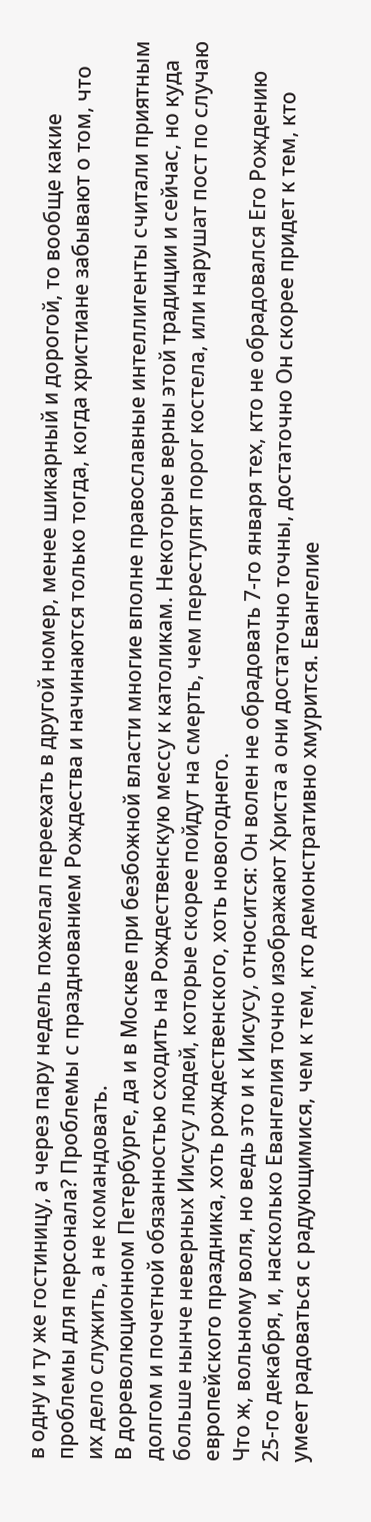в одну и ту же гостиницу, а через пару недель пожелал переехать в другой номер, менее шикарный и дорогой, то вообще какие проблемы для персонала? Проблемы с празднованием Рождества и начинаются только тогда, когда христиане забывают о том, что их дело служить, а не командовать.
В дореволюционном Петербурге, да и в Москве при безбожной власти многие вполне православные интеллигенты считали приятным долгом и почетной обязанностью сходить на Рождественскую мессу к католикам. Некоторые верны этой традиции и сейчас, но куда больше нынче неверных Иисусу людей, которые скорее пойдут на смерть, чем переступят порог костела, или нарушат пост по случаю европейского праздника, хоть рождественского, хоть новогоднего.
Что ж, вольному воля, но ведь это и к Иисусу, относится: Он волен не обрадовать 7-го января тех, кто не обрадовался Его Рождению 25-го декабря, и, насколько Евангелия точно изображают Христа а они достаточно точны, достаточно Он скорее придет к тем, кто умеет радоваться с радующимися, чем к тем, кто демонстративно хмурится. Евангелие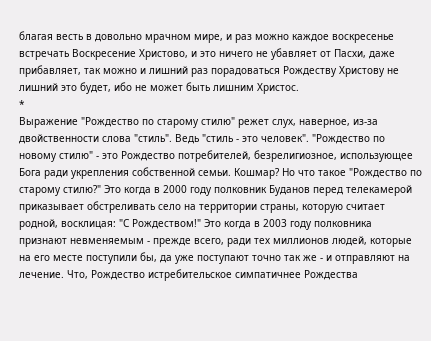благая весть в довольно мрачном мире, и раз можно каждое воскресенье встречать Воскресение Христово, и это ничего не убавляет от Пасхи, даже прибавляет, так можно и лишний раз порадоваться Рождеству Христову не лишний это будет, ибо не может быть лишним Христос.
*
Выражение "Рождество по старому стилю" режет слух, наверное, из-за двойственности слова "стиль". Ведь "стиль - это человек". "Рождество по новому стилю" - это Рождество потребителей, безрелигиозное, использующее Бога ради укрепления собственной семьи. Кошмар? Но что такое "Рождество по старому стилю?" Это когда в 2000 году полковник Буданов перед телекамерой приказывает обстреливать село на территории страны, которую считает родной, восклицая: "С Рождеством!" Это когда в 2003 году полковника признают невменяемым - прежде всего, ради тех миллионов людей, которые на его месте поступили бы, да уже поступают точно так же - и отправляют на лечение. Что, Рождество истребительское симпатичнее Рождества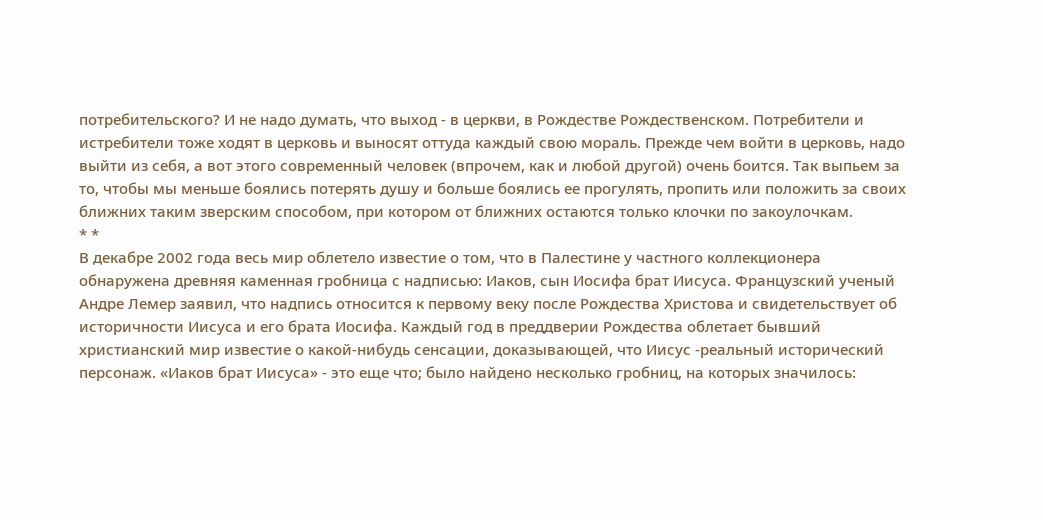потребительского? И не надо думать, что выход - в церкви, в Рождестве Рождественском. Потребители и истребители тоже ходят в церковь и выносят оттуда каждый свою мораль. Прежде чем войти в церковь, надо выйти из себя, а вот этого современный человек (впрочем, как и любой другой) очень боится. Так выпьем за то, чтобы мы меньше боялись потерять душу и больше боялись ее прогулять, пропить или положить за своих ближних таким зверским способом, при котором от ближних остаются только клочки по закоулочкам.
* *
В декабре 2002 года весь мир облетело известие о том, что в Палестине у частного коллекционера обнаружена древняя каменная гробница с надписью: Иаков, сын Иосифа брат Иисуса. Французский ученый Андре Лемер заявил, что надпись относится к первому веку после Рождества Христова и свидетельствует об историчности Иисуса и его брата Иосифа. Каждый год в преддверии Рождества облетает бывший христианский мир известие о какой-нибудь сенсации, доказывающей, что Иисус -реальный исторический персонаж. «Иаков брат Иисуса» - это еще что; было найдено несколько гробниц, на которых значилось: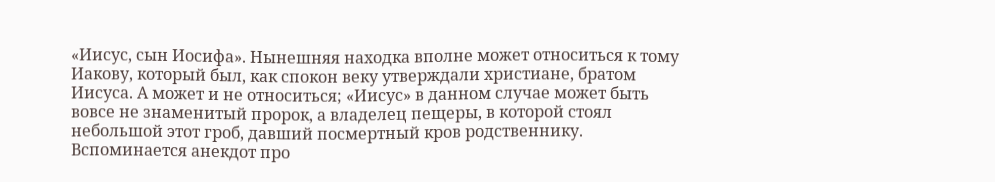«Иисус, сын Иосифа». Нынешняя находка вполне может относиться к тому Иакову, который был, как спокон веку утверждали христиане, братом Иисуса. А может и не относиться; «Иисус» в данном случае может быть вовсе не знаменитый пророк, а владелец пещеры, в которой стоял небольшой этот гроб, давший посмертный кров родственнику.
Вспоминается анекдот про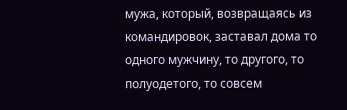мужа, который, возвращаясь из командировок, заставал дома то одного мужчину, то другого, то полуодетого, то совсем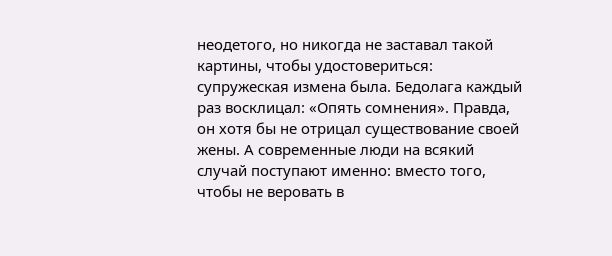неодетого, но никогда не заставал такой картины, чтобы удостовериться: супружеская измена была. Бедолага каждый раз восклицал: «Опять сомнения». Правда, он хотя бы не отрицал существование своей жены. А современные люди на всякий случай поступают именно: вместо того, чтобы не веровать в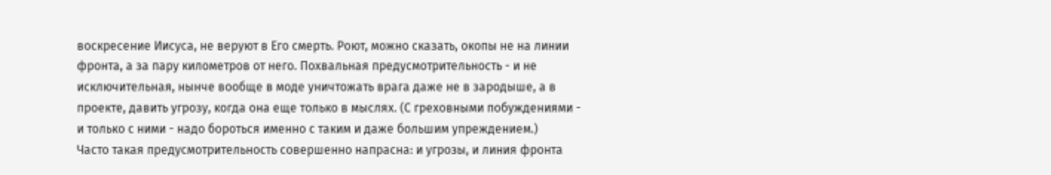воскресение Иисуса, не веруют в Его смерть. Роют, можно сказать, окопы не на линии фронта, а за пару километров от него. Похвальная предусмотрительность - и не исключительная, нынче вообще в моде уничтожать врага даже не в зародыше, а в проекте, давить угрозу, когда она еще только в мыслях. (С греховными побуждениями - и только с ними - надо бороться именно с таким и даже большим упреждением.)
Часто такая предусмотрительность совершенно напрасна: и угрозы, и линия фронта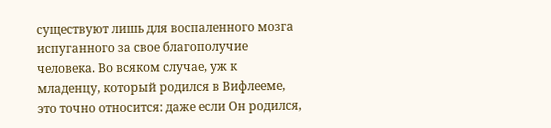существуют лишь для воспаленного мозга испуганного за свое благополучие человека. Во всяком случае, уж к младенцу, который родился в Вифлееме, это точно относится: даже если Он родился,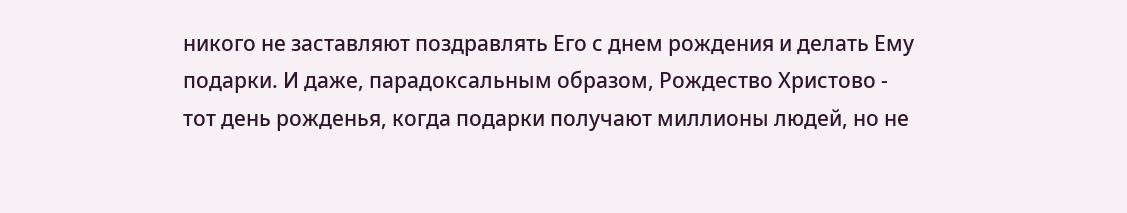никого не заставляют поздравлять Его с днем рождения и делать Ему подарки. И даже, парадоксальным образом, Рождество Христово - тот день рожденья, когда подарки получают миллионы людей, но не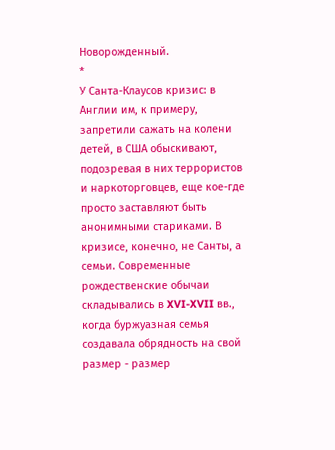Новорожденный.
*
У Санта-Клаусов кризис: в Англии им, к примеру, запретили сажать на колени детей, в США обыскивают, подозревая в них террористов и наркоторговцев, еще кое-где просто заставляют быть анонимными стариками. В кризисе, конечно, не Санты, а семьи. Современные рождественские обычаи складывались в XVI-XVII вв., когда буржуазная семья создавала обрядность на свой размер - размер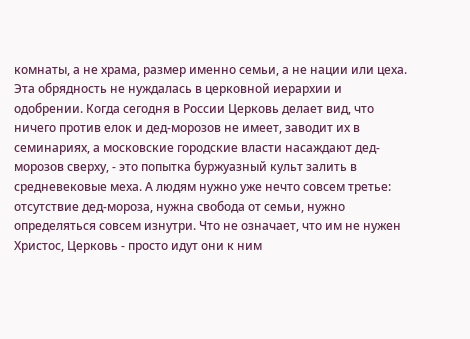комнаты, а не храма, размер именно семьи, а не нации или цеха. Эта обрядность не нуждалась в церковной иерархии и одобрении. Когда сегодня в России Церковь делает вид, что ничего против елок и дед-морозов не имеет, заводит их в семинариях, а московские городские власти насаждают дед-морозов сверху, - это попытка буржуазный культ залить в средневековые меха. А людям нужно уже нечто совсем третье: отсутствие дед-мороза, нужна свобода от семьи, нужно определяться совсем изнутри. Что не означает, что им не нужен Христос, Церковь - просто идут они к ним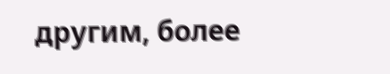другим, более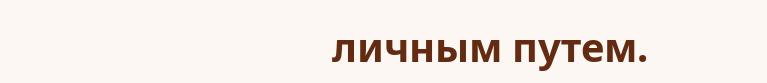личным путем.